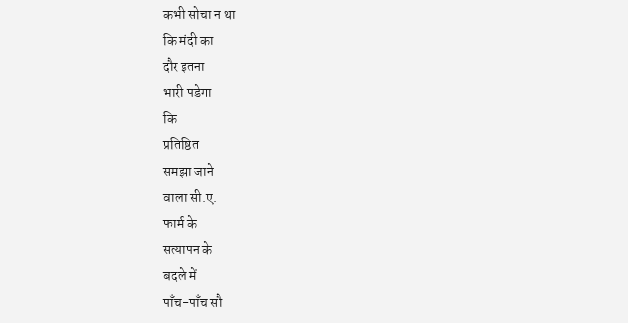कभी सोचा न था
कि मंदी का
दौर इतना
भारी पडेगा
कि
प्रतिष्ठित
समझा जाने
वाला सी.ए.
फार्म के
सत्यापन के
बदले में
पाँच-पाँच सौ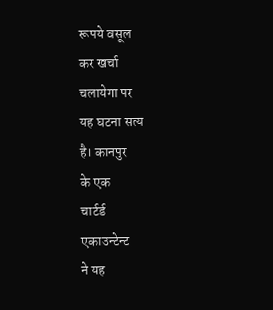रूपये वसूल
कर खर्चा
चलायेगा पर
यह घटना सत्य
है। कानपुर
के एक
चार्टर्ड
एकाउन्टेन्ट
ने यह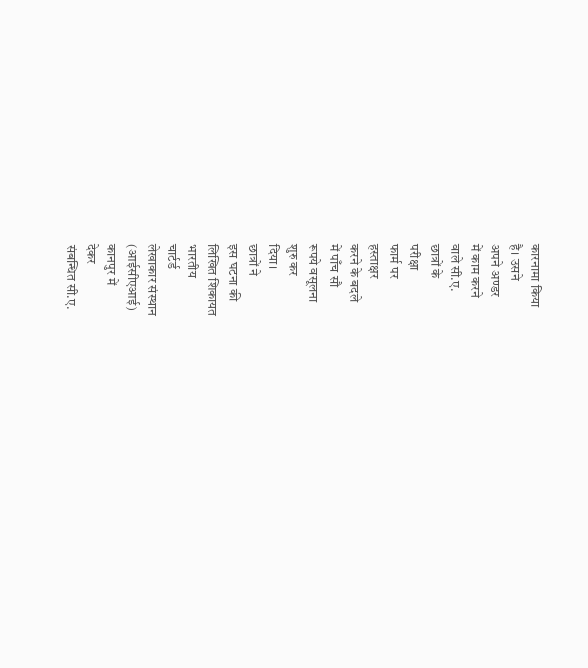कारनामा किया
है। उसने
अपने अण्डर
में काम करने
वाले सी.ए.
छात्रों के
परीक्षा
फार्म पर
हस्ताक्षर
करने के बदले
में पाँच सौ
रूपये वसूलना
शुरु कर
दिया।
छात्रों ने
इस घटना की
लिखित शिकायत
भारतीय
चार्टर्ड
लेखाकार संस्थान
(आईसीएआई)
कानपुर में
देकर
संबन्धित सी.ए.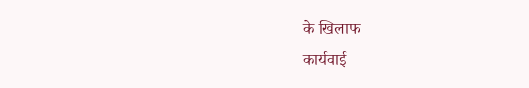के खिलाफ
कार्यवाई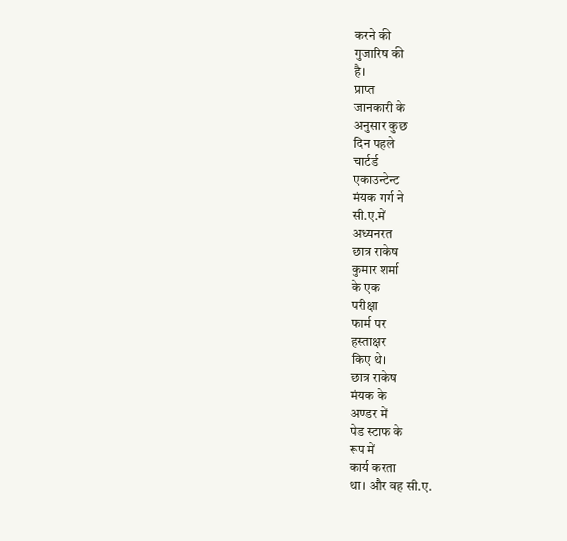करने की
गुजारिष की
है।
प्राप्त
जानकारी के
अनुसार कुछ
दिन पहले
चार्टर्ड
एकाउन्टेन्ट
मंयक गर्ग ने
सी.ए.में
अध्यनरत
छात्र राकेष
कुमार शर्मा
के एक
परीक्षा
फार्म पर
हस्ताक्षर
किए थे।
छात्र राकेष
मंयक के
अण्डर में
पेड स्टाफ के
रूप में
कार्य करता
था। और वह सी.ए.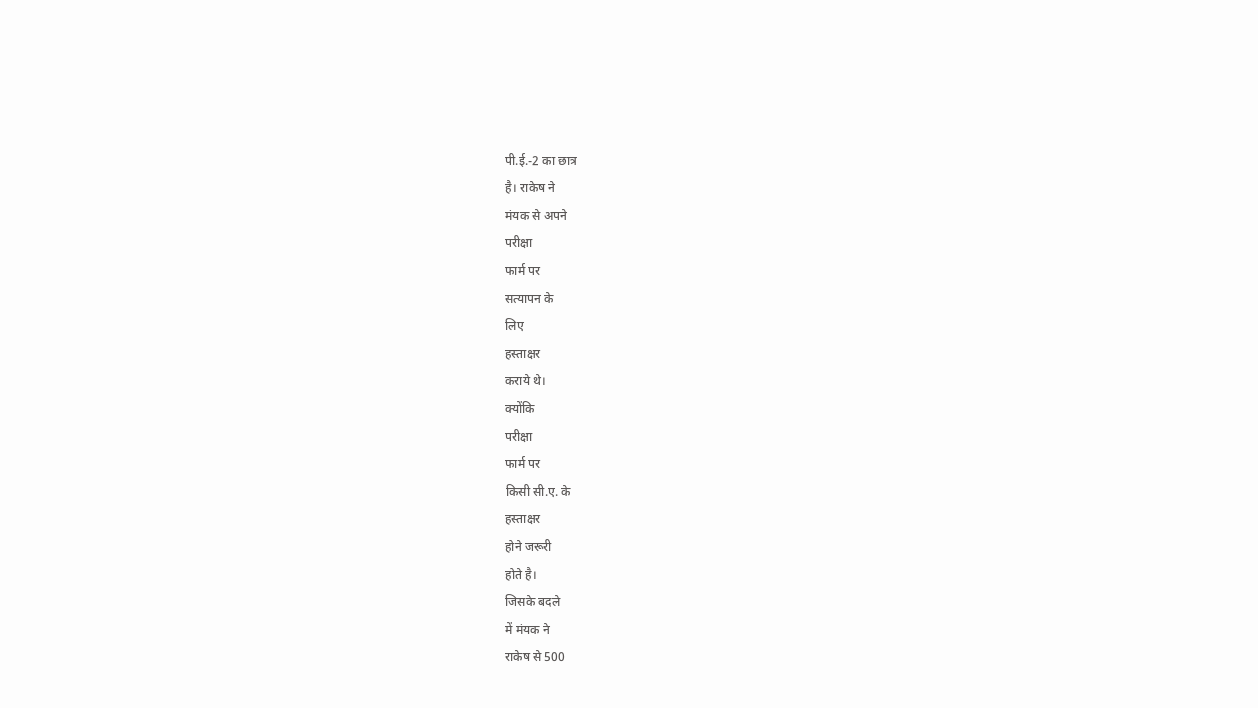पी.ई.-2 का छात्र
है। राकेष ने
मंयक से अपने
परीक्षा
फार्म पर
सत्यापन के
लिए
हस्ताक्षर
कराये थे।
क्योंकि
परीक्षा
फार्म पर
किसी सी.ए. के
हस्ताक्षर
होने जरूरी
होते है।
जिसके बदले
में मंयक ने
राकेष से 500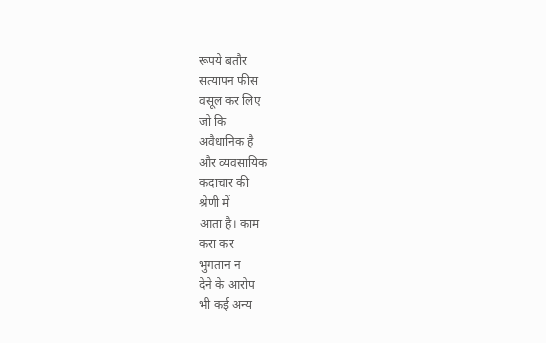रूपये बतौर
सत्यापन फीस
वसूल कर लिए
जो कि
अवैधानिक है
और व्यवसायिक
कदाचार की
श्रेणी में
आता है। काम
करा कर
भुगतान न
देने के आरोप
भी कई अन्य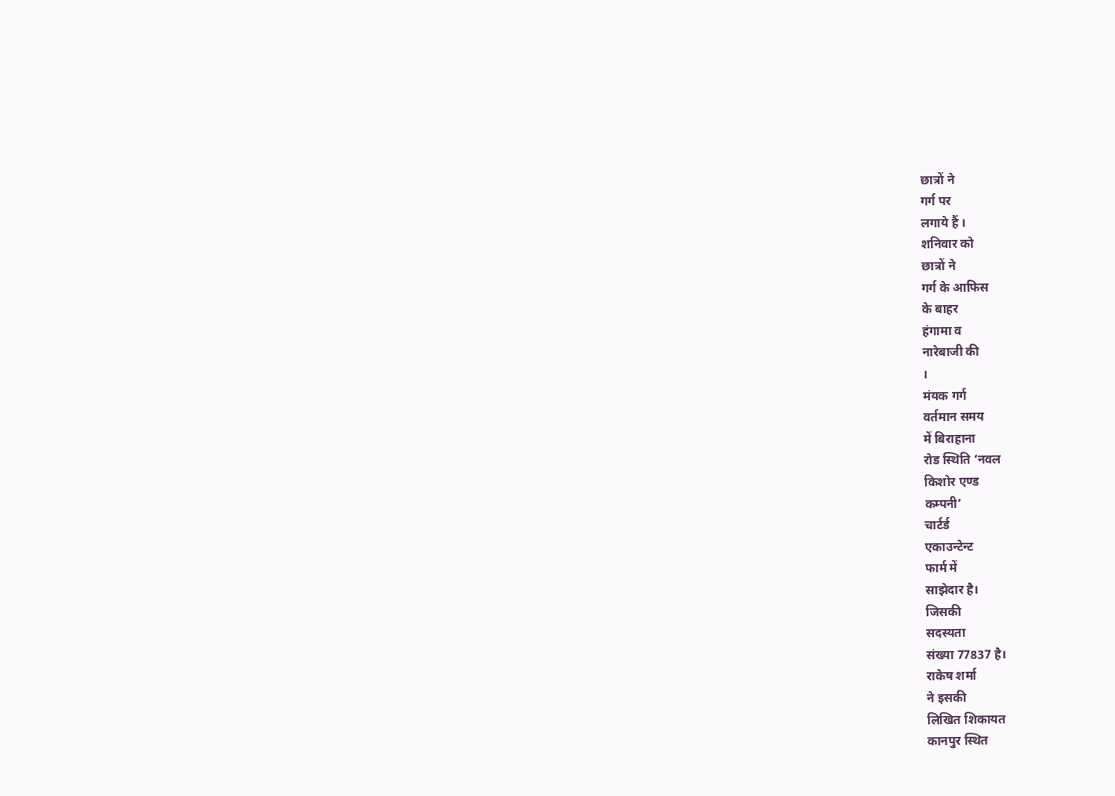छात्रों ने
गर्ग पर
लगाये हैं ।
शनिवार को
छात्रों ने
गर्ग के आफिस
के बाहर
हंगामा व
नारेबाजी की
।
मंयक गर्ग
वर्तमान समय
में बिराहाना
रोड स्थिति ‘नवल
किशोर एण्ड
कम्पनी’
चार्टर्ड
एकाउन्टेन्ट
फार्म में
साझेदार है।
जिसकी
सदस्यता
संख्या 77837 है।
राकेष शर्मा
ने इसकी
लिखित शिकायत
कानपुर स्थित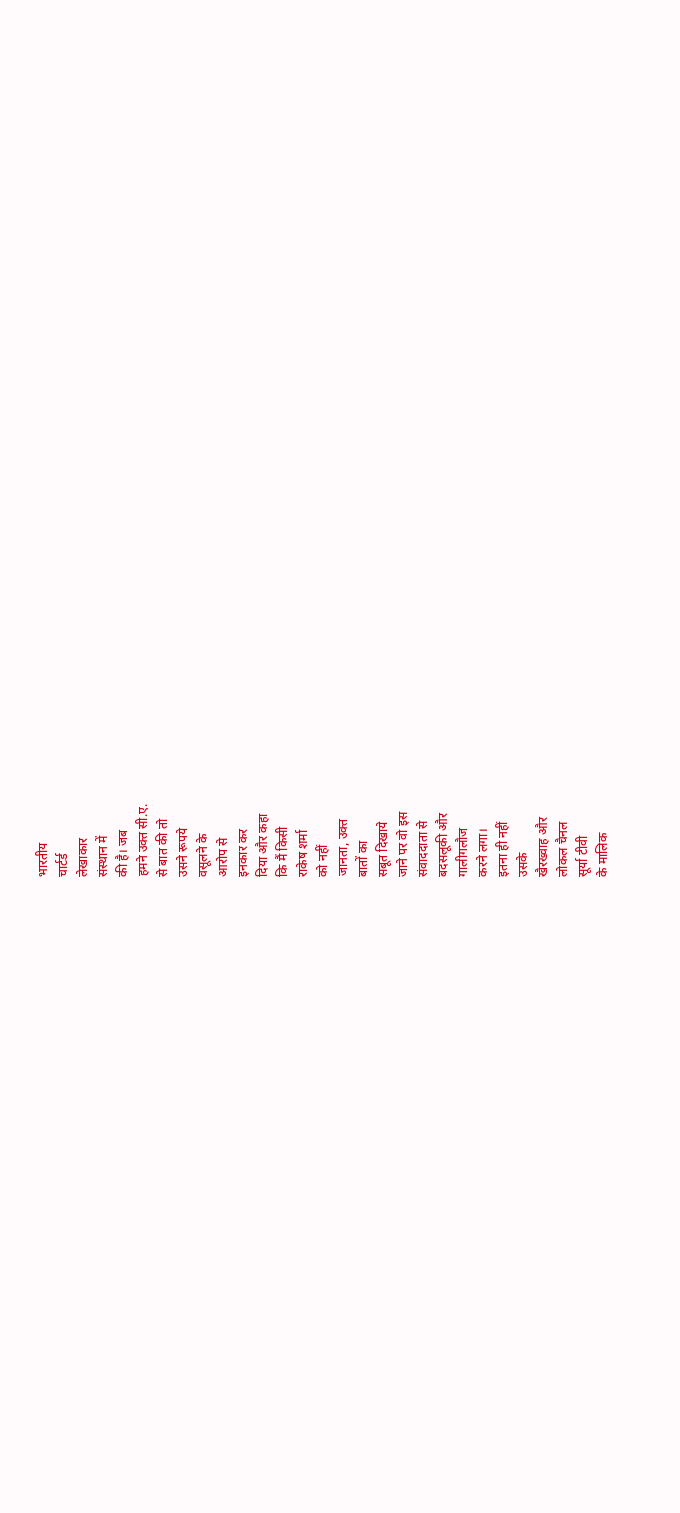भारतीय
चार्टर्ड
लेखाकार
संस्थान में
की है। जब
हमने उक्त सी.ए.
से बात की तो
उसने रूपये
वसूलने के
आरोप से
इनकार कर
दिया और कहा
कि मैं किसी
राकेष शर्मा
को नहीं
जानता, उक्त
बातों का
सबूत दिखाये
जाने पर वो इस
संवाददाता से
बदसलूकी और
गालीगलौज
करने लगा।
इतना ही नहीं
उसके
खैरख्वाह और
लोकल चैनल
सूर्या टीवी
के मालिक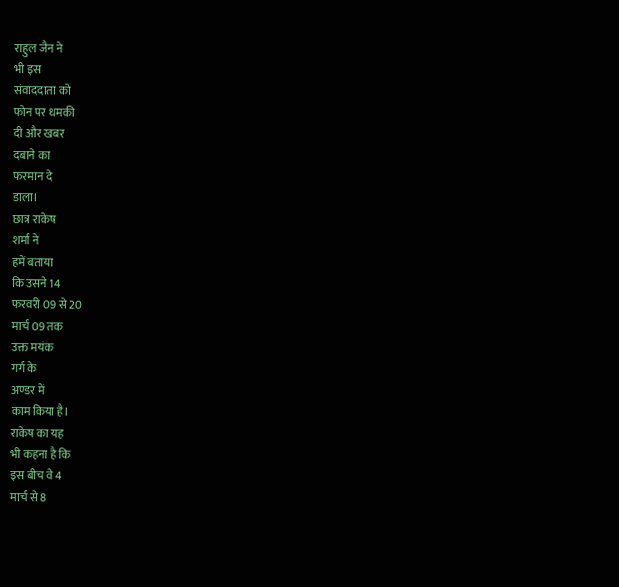राहुल जैन ने
भी इस
संवाददाता को
फोन पर धमकी
दी और खबर
दबाने का
फरमान दे
डाला।
छात्र राकेष
शर्मा ने
हमें बताया
कि उसने 14
फरवरी 09 से 20
मार्च 09 तक
उक्त मयंक
गर्ग के
अण्डर में
काम किया है।
राकेष का यह
भी कहना है कि
इस बीच वे 4
मार्च से 8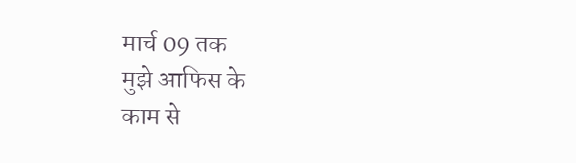मार्च 09 तक
मुझे आफिस के
काम से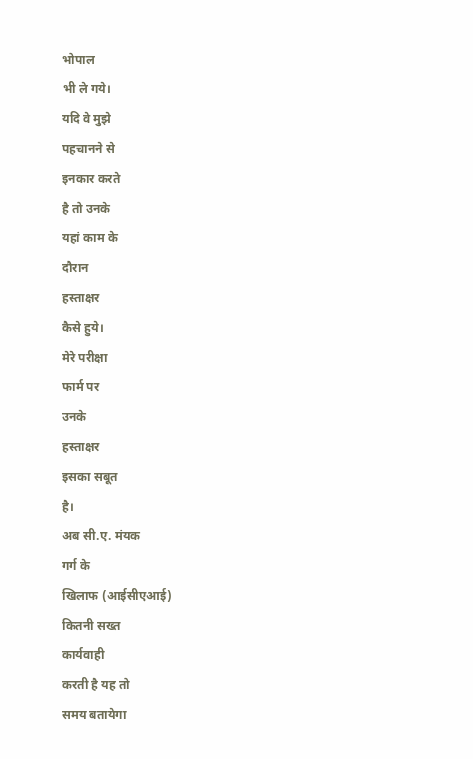भोपाल
भी ले गये।
यदि वे मुझे
पहचानने से
इनकार करते
है तो उनके
यहां काम के
दौरान
हस्ताक्षर
कैसे हुये।
मेरे परीक्षा
फार्म पर
उनके
हस्ताक्षर
इसका सबूत
है।
अब सी.ए. मंयक
गर्ग के
खिलाफ (आईसीएआई)
कितनी सख्त
कार्यवाही
करती है यह तो
समय बतायेगा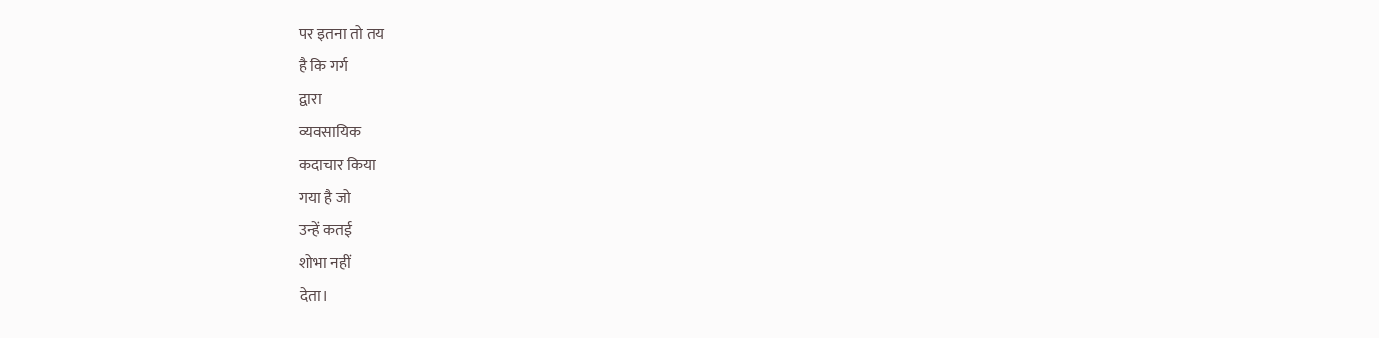पर इतना तो तय
है कि गर्ग
द्वारा
व्यवसायिक
कदाचार किया
गया है जो
उन्हें कतई
शोभा नहीं
देता।